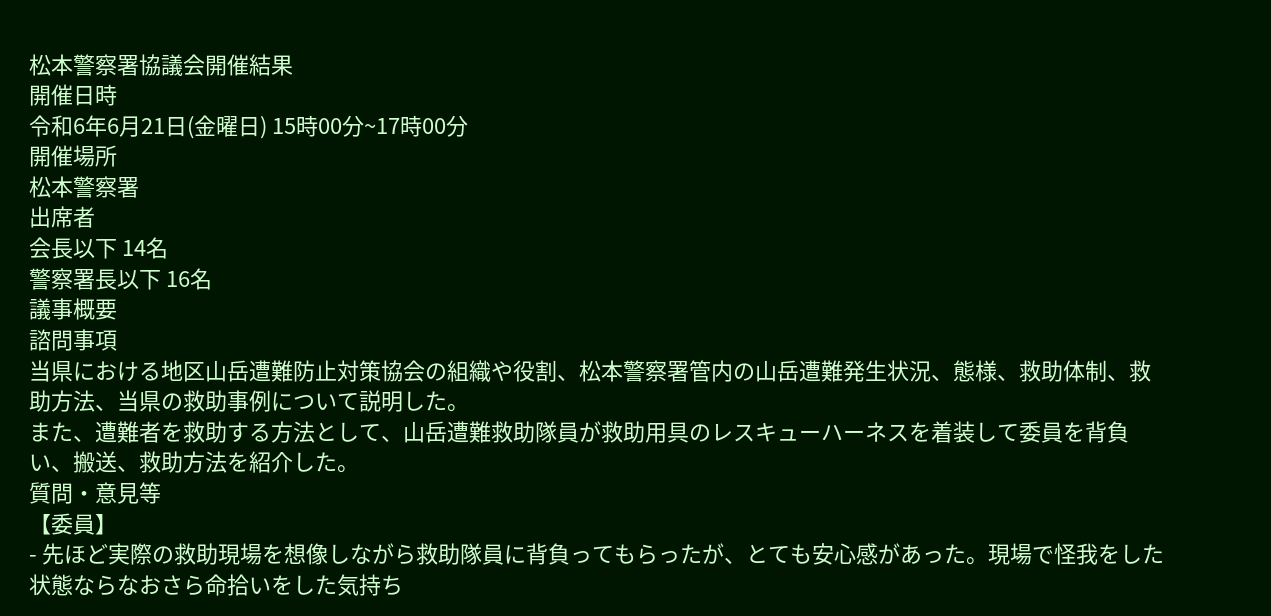松本警察署協議会開催結果
開催日時
令和6年6月21日(金曜日) 15時00分~17時00分
開催場所
松本警察署
出席者
会長以下 14名
警察署長以下 16名
議事概要
諮問事項
当県における地区山岳遭難防止対策協会の組織や役割、松本警察署管内の山岳遭難発生状況、態様、救助体制、救助方法、当県の救助事例について説明した。
また、遭難者を救助する方法として、山岳遭難救助隊員が救助用具のレスキューハーネスを着装して委員を背負い、搬送、救助方法を紹介した。
質問・意見等
【委員】
- 先ほど実際の救助現場を想像しながら救助隊員に背負ってもらったが、とても安心感があった。現場で怪我をした状態ならなおさら命拾いをした気持ち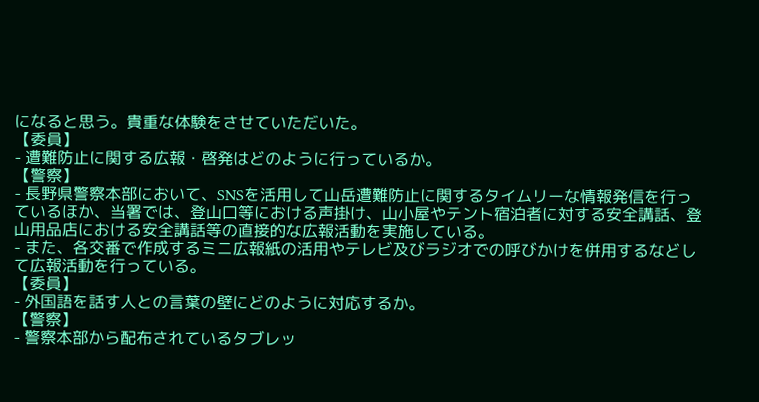になると思う。貴重な体験をさせていただいた。
【委員】
- 遭難防止に関する広報・啓発はどのように行っているか。
【警察】
- 長野県警察本部において、SNSを活用して山岳遭難防止に関するタイムリーな情報発信を行っているほか、当署では、登山口等における声掛け、山小屋やテント宿泊者に対する安全講話、登山用品店における安全講話等の直接的な広報活動を実施している。
- また、各交番で作成するミニ広報紙の活用やテレビ及びラジオでの呼びかけを併用するなどして広報活動を行っている。
【委員】
- 外国語を話す人との言葉の壁にどのように対応するか。
【警察】
- 警察本部から配布されているタブレッ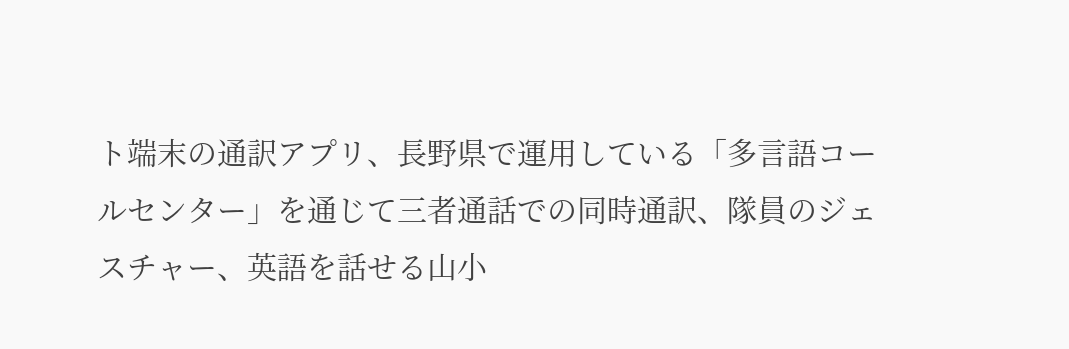ト端末の通訳アプリ、長野県で運用している「多言語コールセンター」を通じて三者通話での同時通訳、隊員のジェスチャー、英語を話せる山小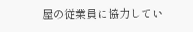屋の従業員に協力してい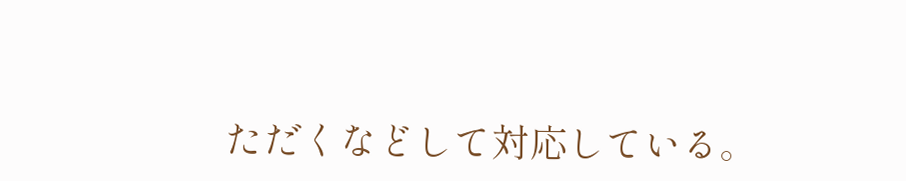ただくなどして対応している。